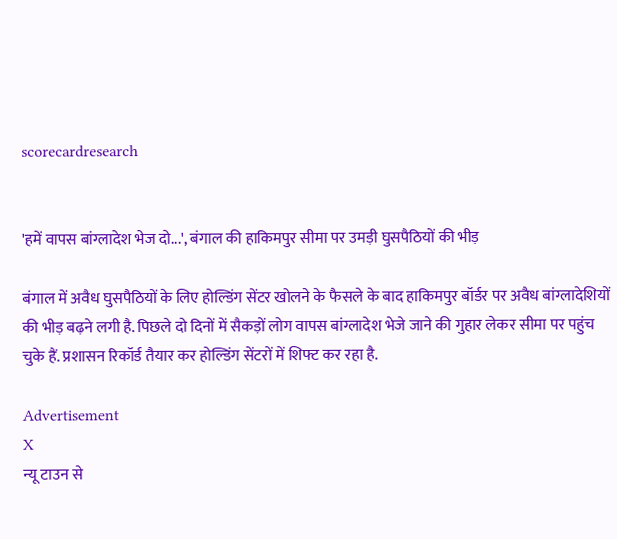scorecardresearch


'हमें वापस बांग्लादेश भेज दो...', बंगाल की हाकिमपुर सीमा पर उमड़ी घुसपैठियों की भीड़

बंगाल में अवैध घुसपैठियों के लिए होल्डिंग सेंटर खोलने के फैसले के बाद हाकिमपुर बॉर्डर पर अवैध बांग्लादेशियों की भीड़ बढ़ने लगी है. पिछले दो दिनों में सैकड़ों लोग वापस बांग्लादेश भेजे जाने की गुहार लेकर सीमा पर पहुंच चुके हैं. प्रशासन रिकॉर्ड तैयार कर होल्डिंग सेंटरों में शिफ्ट कर रहा है.

Advertisement
X
न्यू टाउन से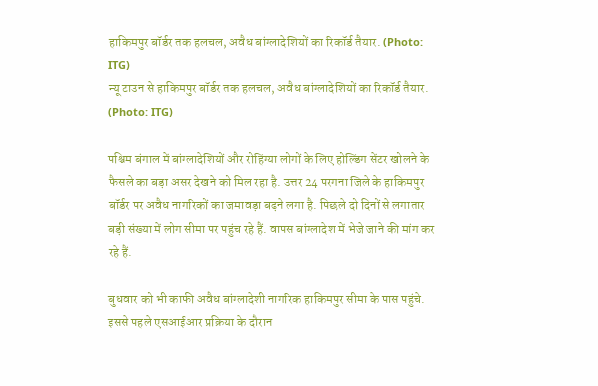हाकिमपुर बॉर्डर तक हलचल, अवैध बांग्लादेशियों का रिकॉर्ड तैयार. (Photo: ITG)
न्यू टाउन से हाकिमपुर बॉर्डर तक हलचल, अवैध बांग्लादेशियों का रिकॉर्ड तैयार. (Photo: ITG)

पश्चिम बंगाल में बांग्लादेशियों और रोहिंग्या लोगों के लिए होल्डिंग सेंटर खोलने के फैसले का बड़ा असर देखने को मिल रहा है. उत्तर 24 परगना जिले के हाकिमपुर बॉर्डर पर अवैध नागरिकों का जमावड़ा बढ़ने लगा है. पिछले दो दिनों से लगातार बड़ी संख्या में लोग सीमा पर पहुंच रहे हैं. वापस बांग्लादेश में भेजे जाने की मांग कर रहे हैं.

बुधवार को भी काफी अवैध बांग्लादेशी नागरिक हाकिमपुर सीमा के पास पहुंचे. इससे पहले एसआईआर प्रक्रिया के दौरान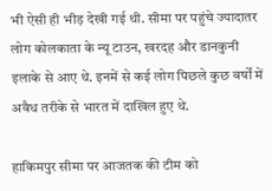भी ऐसी ही भीड़ देखी गई थी. सीमा पर पहुंचे ज्यादातर लोग कोलकाता के न्यू टाउन, खरदह और डानकुनी इलाके से आए थे. इनमें से कई लोग पिछले कुछ वर्षों में अवैध तरीके से भारत में दाखिल हुए थे.

हाकिमपुर सीमा पर आजतक की टीम को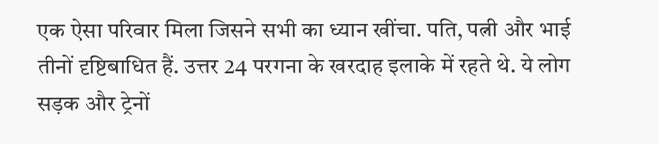एक ऐसा परिवार मिला जिसने सभी का ध्यान खींचा. पति, पत्नी और भाई तीनों दृष्टिबाधित हैं. उत्तर 24 परगना के खरदाह इलाके में रहते थे. ये लोग सड़क और ट्रेनों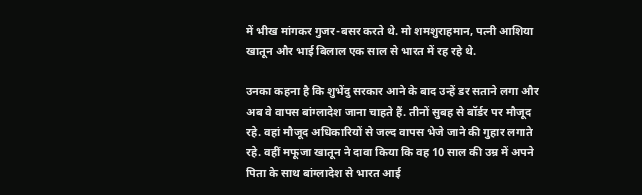में भीख मांगकर गुजर-बसर करते थे. मो शमशुराहमान, पत्नी आशिया खातून और भाई बिलाल एक साल से भारत में रह रहे थे.

उनका कहना है कि शुभेंदु सरकार आने के बाद उन्हें डर सताने लगा और अब वे वापस बांग्लादेश जाना चाहते हैं. तीनों सुबह से बॉर्डर पर मौजूद रहे. वहां मौजूद अधिकारियों से जल्द वापस भेजे जाने की गुहार लगाते रहे. वहीं मफूजा खातून ने दावा किया कि वह 10 साल की उम्र में अपने पिता के साथ बांग्लादेश से भारत आई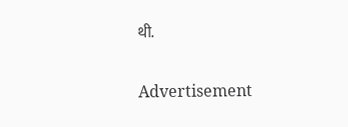थी.

Advertisement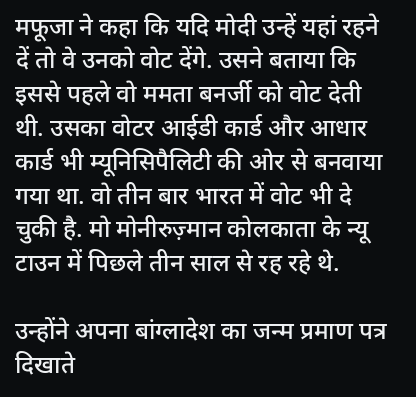मफूजा ने कहा कि यदि मोदी उन्हें यहां रहने दें तो वे उनको वोट देंगे. उसने बताया कि इससे पहले वो ममता बनर्जी को वोट देती थी. उसका वोटर आईडी कार्ड और आधार कार्ड भी म्यूनिसिपैलिटी की ओर से बनवाया गया था. वो तीन बार भारत में वोट भी दे चुकी है. मो मोनीरुज़्मान कोलकाता के न्यू टाउन में पिछले तीन साल से रह रहे थे.

उन्होंने अपना बांग्लादेश का जन्म प्रमाण पत्र दिखाते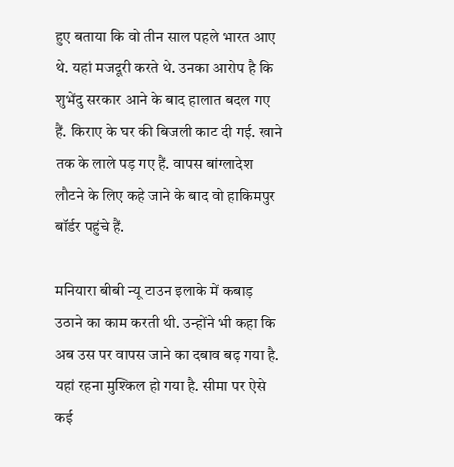हुए बताया कि वो तीन साल पहले भारत आए थे. यहां मजदूरी करते थे. उनका आरोप है कि शुभेंदु सरकार आने के बाद हालात बदल गए हैं. किराए के घर की बिजली काट दी गई. खाने तक के लाले पड़ गए हैं. वापस बांग्लादेश लौटने के लिए कहे जाने के बाद वो हाकिमपुर बॉर्डर पहुंचे हैं.

मनियारा बीबी न्यू टाउन इलाके में कबाड़ उठाने का काम करती थी. उन्होंने भी कहा कि अब उस पर वापस जाने का दबाव बढ़ गया है. यहां रहना मुश्किल हो गया है. सीमा पर ऐसे कई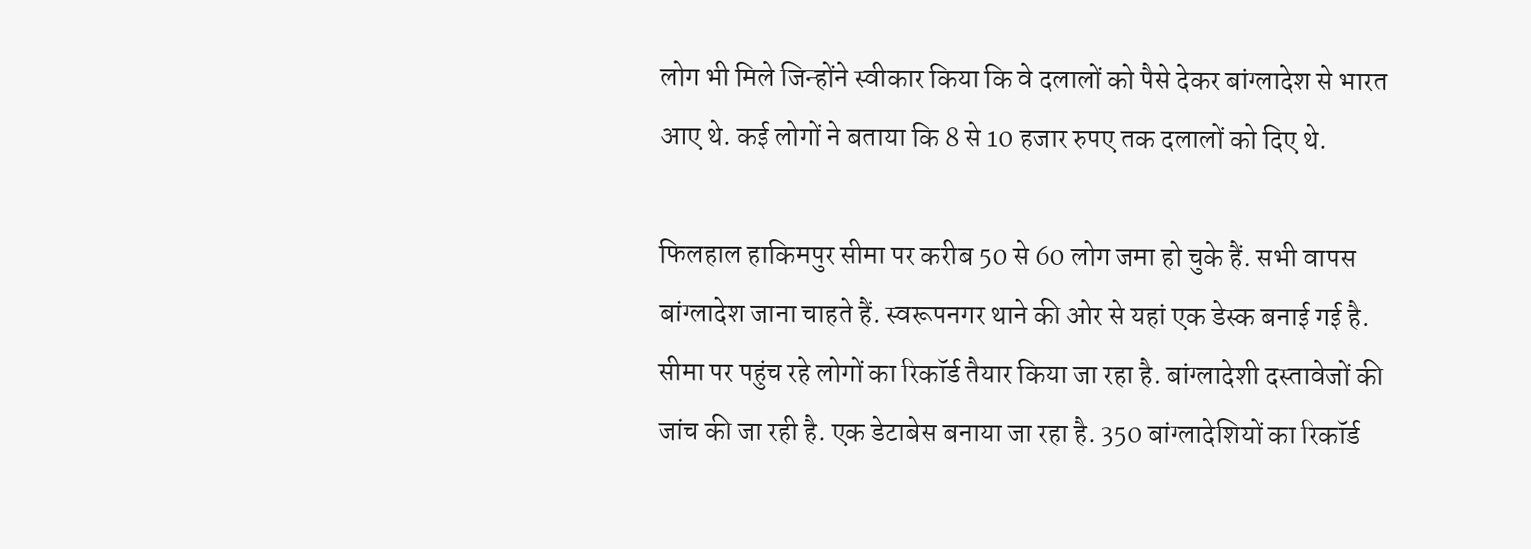लोग भी मिले जिन्होंने स्वीकार किया कि वे दलालों को पैसे देकर बांग्लादेश से भारत आए थे. कई लोगों ने बताया कि 8 से 10 हजार रुपए तक दलालों को दिए थे.

फिलहाल हाकिमपुर सीमा पर करीब 50 से 60 लोग जमा हो चुके हैं. सभी वापस बांग्लादेश जाना चाहते हैं. स्वरूपनगर थाने की ओर से यहां एक डेस्क बनाई गई है. सीमा पर पहुंच रहे लोगों का रिकॉर्ड तैयार किया जा रहा है. बांग्लादेशी दस्तावेजों की जांच की जा रही है. एक डेटाबेस बनाया जा रहा है. 350 बांग्लादेशियों का रिकॉर्ड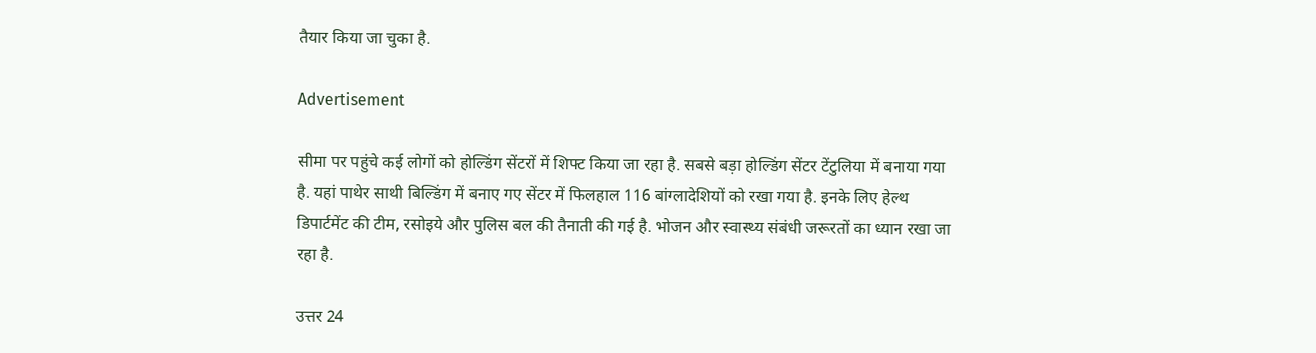तैयार किया जा चुका है.

Advertisement

सीमा पर पहुंचे कई लोगों को होल्डिंग सेंटरों में शिफ्ट किया जा रहा है. सबसे बड़ा होल्डिंग सेंटर टेंटुलिया में बनाया गया है. यहां पाथेर साथी बिल्डिंग में बनाए गए सेंटर में फिलहाल 116 बांग्लादेशियों को रखा गया है. इनके लिए हेल्थ डिपार्टमेंट की टीम, रसोइये और पुलिस बल की तैनाती की गई है. भोजन और स्वास्थ्य संबंधी जरूरतों का ध्यान रखा जा रहा है.

उत्तर 24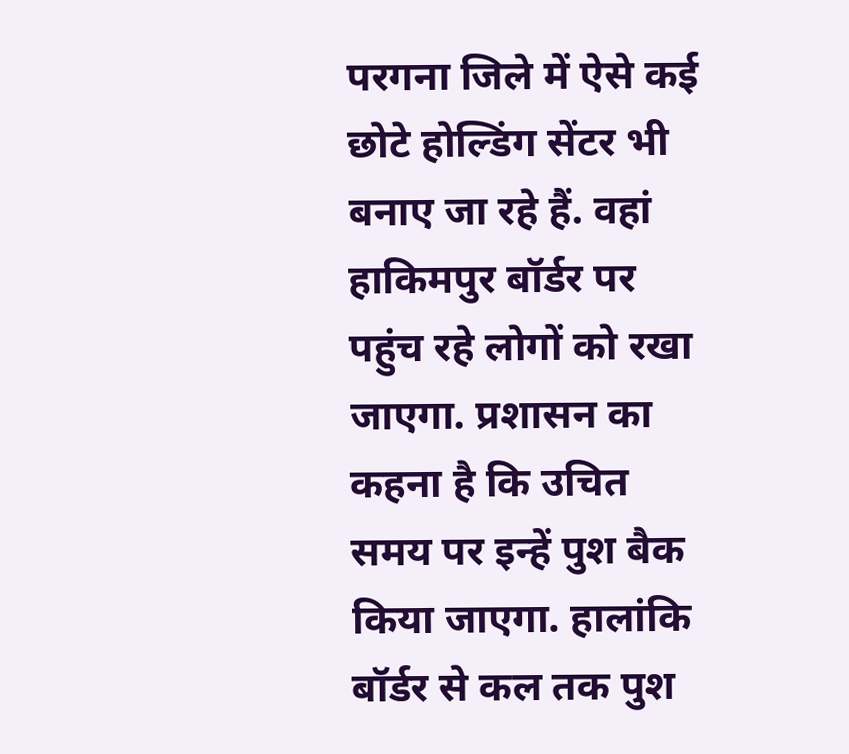परगना जिले में ऐसे कई छोटे होल्डिंग सेंटर भी बनाए जा रहे हैं. वहां हाकिमपुर बॉर्डर पर पहुंच रहे लोगों को रखा जाएगा. प्रशासन का कहना है कि उचित समय पर इन्हें पुश बैक किया जाएगा. हालांकि बॉर्डर से कल तक पुश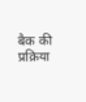बैक की प्रक्रिया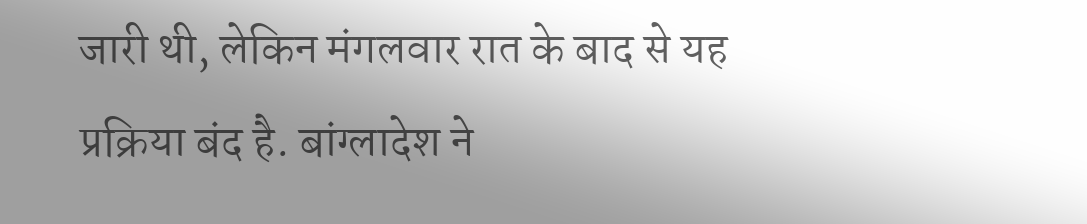जारी थी, लेकिन मंगलवार रात के बाद से यह प्रक्रिया बंद है. बांग्लादेश ने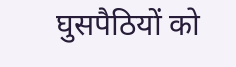घुसपैठियों को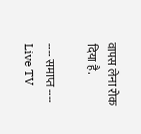वापस लेना रोक दिया है.

---- समाप्त ----
Live TV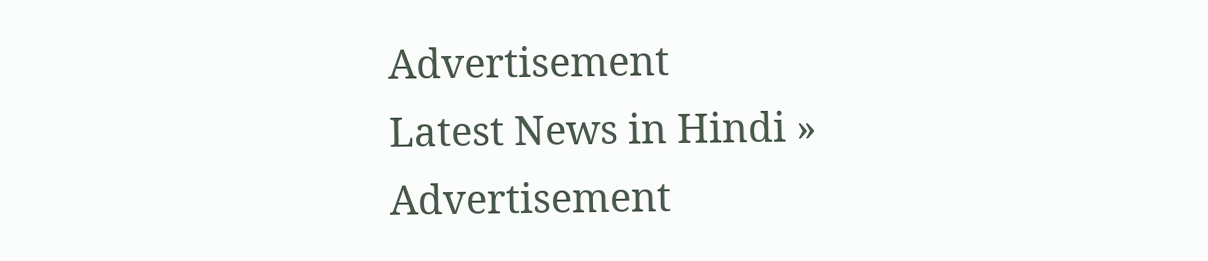Advertisement
Latest News in Hindi »
Advertisement